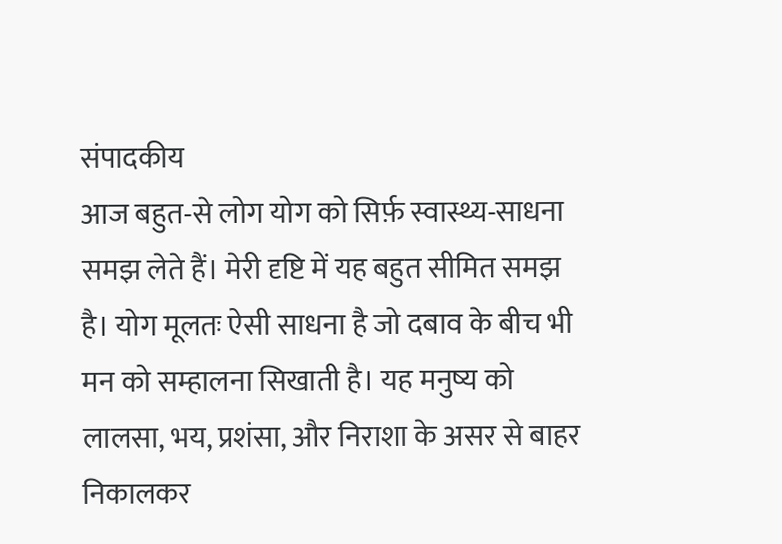संपादकीय
आज बहुत-से लोग योग को सिर्फ़ स्वास्थ्य-साधना समझ लेते हैं। मेरी दृष्टि में यह बहुत सीमित समझ है। योग मूलतः ऐसी साधना है जो दबाव के बीच भी मन को सम्हालना सिखाती है। यह मनुष्य को लालसा, भय, प्रशंसा, और निराशा के असर से बाहर निकालकर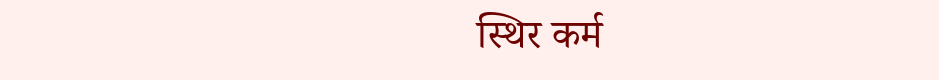स्थिर कर्म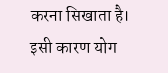करना सिखाता है। इसी कारण योग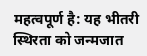महत्वपूर्ण है: यह भीतरी स्थिरता को जन्मजात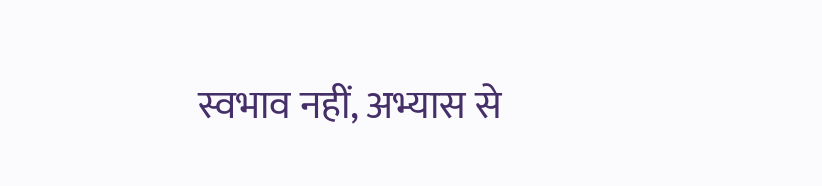स्वभाव नहीं, अभ्यास से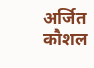अर्जित कौशल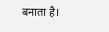बनाता है।